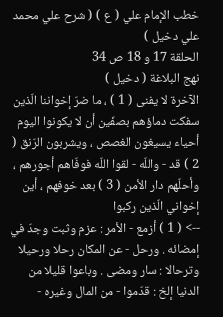خطب الإمام علي ( ع ) ( شرح علي محمد علي دخيل )
الحلقة 17 و 18 ص 34
نهج البلاغة ( دخيل )
الآخرة لا يفنى ( 1 ) ، ما ضرّ إخواننا الّذين سفكت دماؤهم بصفّين أن لا يكونوا اليوم أحياء يسيغون الغصص ، ويشربون الرّنق ( 2 ) قد - واللّه - لقوا اللّه فوفّاهم أجورهم ، وأحلّهم دار الأمن ( 3 ) بعد خوفهم ، أين إخواني الّذين ركبوا
--> ( 1 ) أزمع - الأمر : عزم وثبت وجدّ في إمضائه . ورحل - عن المكان رحلا ورحيلا وترحالا : سار ومضى . وباعوا قليلا من الدنيا إلخ : قدّموا - من المال وغيره -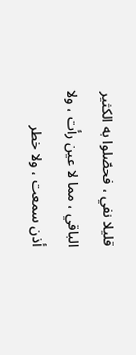قليلا نفي ، فحصّلوا به الكثير الباقي ، مما لا عين رأت ، ولا أذن سمعت ، ولا خطر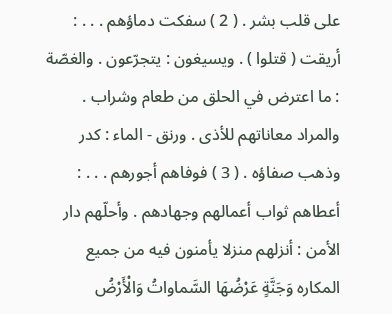على قلب بشر . ( 2 ) سفكت دماؤهم . . . : أريقت ( قتلوا ) . ويسيغون : يتجرّعون . والغصّة : ما اعترض في الحلق من طعام وشراب . والمراد معاناتهم للأذى . ورنق - الماء : كدر وذهب صفاؤه . ( 3 ) فوفاهم أجورهم . . . : أعطاهم ثواب أعمالهم وجهادهم . وأحلّهم دار الأمن : أنزلهم منزلا يأمنون فيه من جميع المكاره وَجَنَّةٍ عَرْضُهَا السَّماواتُ وَالْأَرْضُ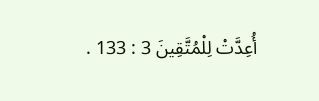أُعِدَّتْ لِلْمُتَّقِينَ 3 : 133 .